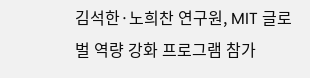김석한·노희찬 연구원, MIT 글로벌 역량 강화 프로그램 참가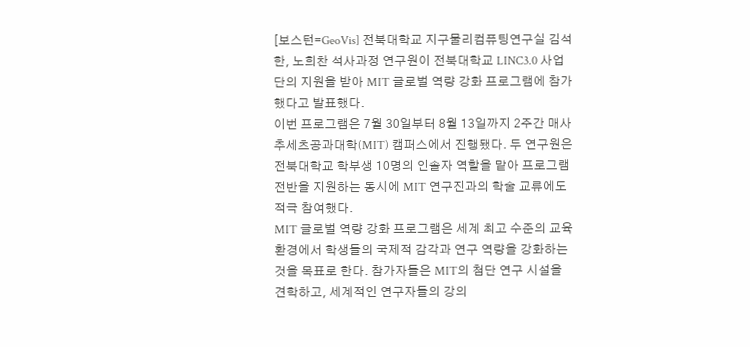[보스턴=GeoVis] 전북대학교 지구물리컴퓨팅연구실 김석한, 노희찬 석사과정 연구원이 전북대학교 LINC3.0 사업단의 지원을 받아 MIT 글로벌 역량 강화 프로그램에 참가했다고 발표했다.
이번 프로그램은 7월 30일부터 8월 13일까지 2주간 매사추세츠공과대학(MIT) 캠퍼스에서 진행됐다. 두 연구원은 전북대학교 학부생 10명의 인솔자 역할을 맡아 프로그램 전반을 지원하는 동시에 MIT 연구진과의 학술 교류에도 적극 참여했다.
MIT 글로벌 역량 강화 프로그램은 세계 최고 수준의 교육 환경에서 학생들의 국제적 감각과 연구 역량을 강화하는 것을 목표로 한다. 참가자들은 MIT의 첨단 연구 시설을 견학하고, 세계적인 연구자들의 강의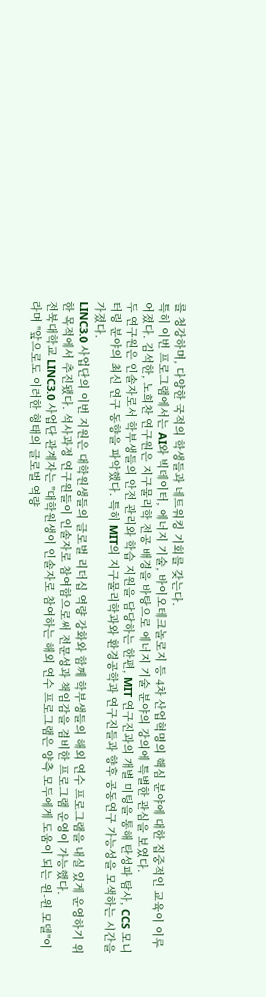를 청강하며, 다양한 국적의 학생들과 네트워킹 기회를 갖는다.
특히 이번 프로그램에서는 AI와 빅데이터, 에너지 기술, 바이오테크놀로지 등 4차 산업혁명의 핵심 분야에 대한 집중적인 교육이 이루어졌다. 김석한, 노희찬 연구원은 지구물리학 전공 배경을 바탕으로 에너지 기술 분야의 강의에 특별한 관심을 보였다.
두 연구원은 인솔자로서 학부생들의 안전 관리와 학습 지원을 담당하는 한편, MIT 연구진과의 개별 미팅을 통해 탄성파 탐사, CCS 모니터링 분야의 최신 연구 동향을 파악했다. 특히 MIT의 지구물리학과와 환경공학과 연구진들과 향후 공동연구 가능성을 모색하는 시간을 가졌다.
LINC3.0 사업단의 이번 지원은 대학원생들의 글로벌 리더십 역량 강화와 함께 학부생들의 해외 연수 프로그램을 내실 있게 운영하기 위한 목적에서 추진됐다. 석사과정 연구원들이 인솔자로 참여함으로써 전문성과 책임감을 겸비한 프로그램 운영이 가능했다.
전북대학교 LINC3.0 사업단 관계자는 "대학원생이 인솔자로 참여하는 해외 연수 프로그램은 양측 모두에게 도움이 되는 윈-윈 모델"이라며 "앞으로도 이러한 형태의 글로벌 역량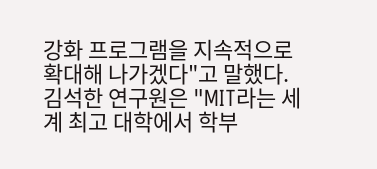강화 프로그램을 지속적으로 확대해 나가겠다"고 말했다.
김석한 연구원은 "MIT라는 세계 최고 대학에서 학부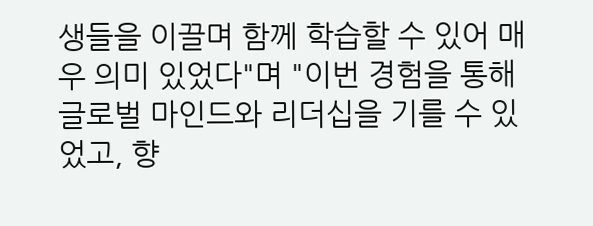생들을 이끌며 함께 학습할 수 있어 매우 의미 있었다"며 "이번 경험을 통해 글로벌 마인드와 리더십을 기를 수 있었고, 향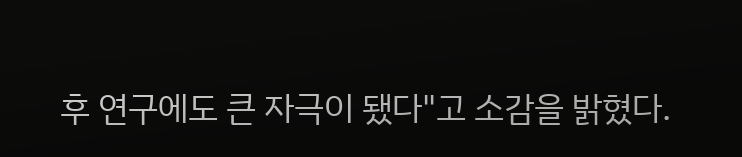후 연구에도 큰 자극이 됐다"고 소감을 밝혔다.